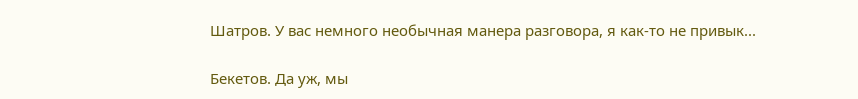Шатров. У вас немного необычная манера разговора, я как-то не привык...

Бекетов. Да уж, мы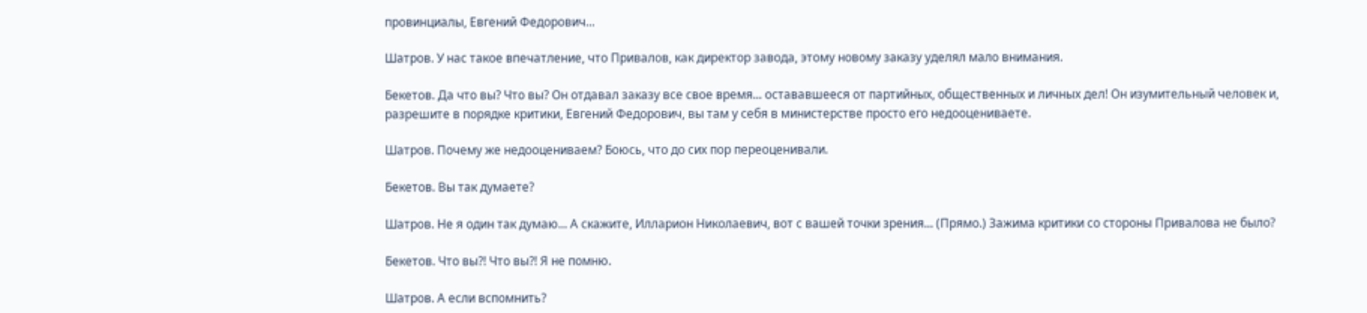провинциалы, Евгений Федорович...

Шатров. У нас такое впечатление, что Привалов, как директор завода, этому новому заказу уделял мало внимания.

Бекетов. Да что вы? Что вы? Он отдавал заказу все свое время... остававшееся от партийных, общественных и личных дел! Он изумительный человек и, разрешите в порядке критики, Евгений Федорович, вы там у себя в министерстве просто его недооцениваете.

Шатров. Почему же недооцениваем? Боюсь, что до сих пор переоценивали.

Бекетов. Вы так думаете?

Шатров. Не я один так думаю... А скажите, Илларион Николаевич, вот с вашей точки зрения... (Прямо.) Зажима критики со стороны Привалова не было?

Бекетов. Что вы?! Что вы?! Я не помню.

Шатров. А если вспомнить?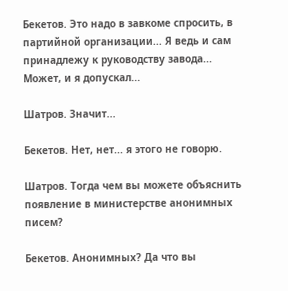Бекетов. Это надо в завкоме спросить, в партийной организации... Я ведь и сам принадлежу к руководству завода... Может, и я допускал...

Шатров. Значит...

Бекетов. Нет, нет... я этого не говорю.

Шатров. Тогда чем вы можете объяснить появление в министерстве анонимных писем?

Бекетов. Анонимных? Да что вы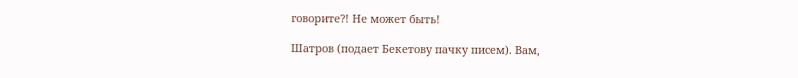говорите?! Не может быть!

Шатров (подает Бекетову пачку писем). Вам,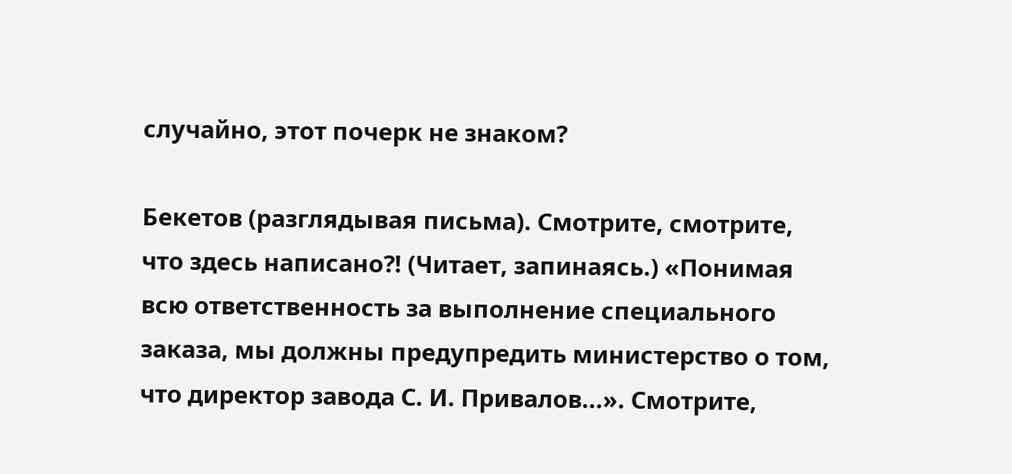случайно, этот почерк не знаком?

Бекетов (разглядывая письма). Смотрите, смотрите, что здесь написано?! (Читает, запинаясь.) «Понимая всю ответственность за выполнение специального заказа, мы должны предупредить министерство о том, что директор завода С. И. Привалов...». Смотрите,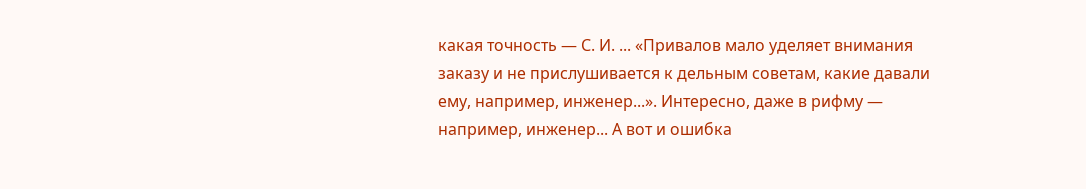какая точность — С. И. ... «Привалов мало уделяет внимания заказу и не прислушивается к дельным советам, какие давали ему, например, инженер...». Интересно, даже в рифму — например, инженер... А вот и ошибка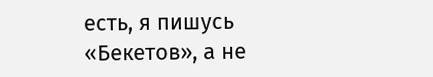есть, я пишусь «Бекетов», а не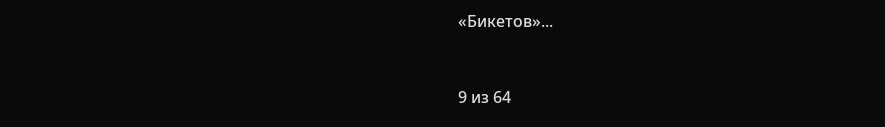«Бикетов»...



9 из 64